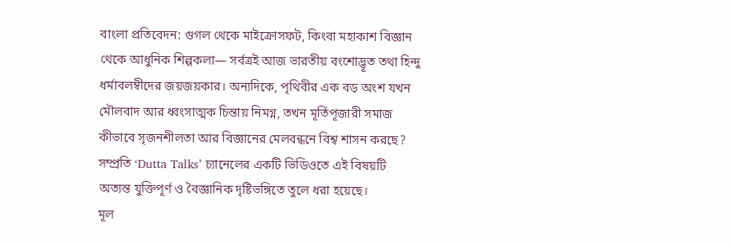বাংলা প্রতিবেদন: গুগল থেকে মাইক্রোসফট, কিংবা মহাকাশ বিজ্ঞান থেকে আধুনিক শিল্পকলা— সর্বত্রই আজ ভারতীয় বংশোদ্ভূত তথা হিন্দু ধর্মাবলম্বীদের জয়জয়কার। অন্যদিকে, পৃথিবীর এক বড় অংশ যখন মৌলবাদ আর ধ্বংসাত্মক চিন্তায় নিমগ্ন, তখন মূর্তিপূজারী সমাজ কীভাবে সৃজনশীলতা আর বিজ্ঞানের মেলবন্ধনে বিশ্ব শাসন করছে? সম্প্রতি ‘Dutta Talks’ চ্যানেলের একটি ভিডিওতে এই বিষয়টি অত্যন্ত যুক্তিপূর্ণ ও বৈজ্ঞানিক দৃষ্টিভঙ্গিতে তুলে ধরা হয়েছে।
মূল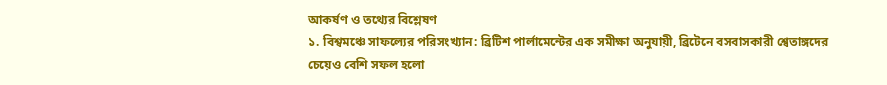আকর্ষণ ও তথ্যের বিশ্লেষণ
১. বিশ্বমঞ্চে সাফল্যের পরিসংখ্যান: ব্রিটিশ পার্লামেন্টের এক সমীক্ষা অনুযায়ী, ব্রিটেনে বসবাসকারী শ্বেতাঙ্গদের চেয়েও বেশি সফল হলো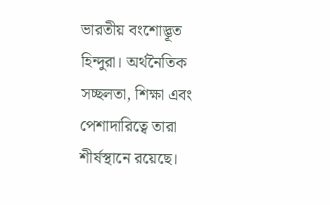ভারতীয় বংশোদ্ভূত হিন্দুরা। অর্থনৈতিক সচ্ছলতা, শিক্ষা এবং পেশাদারিত্বে তারা শীর্ষস্থানে রয়েছে।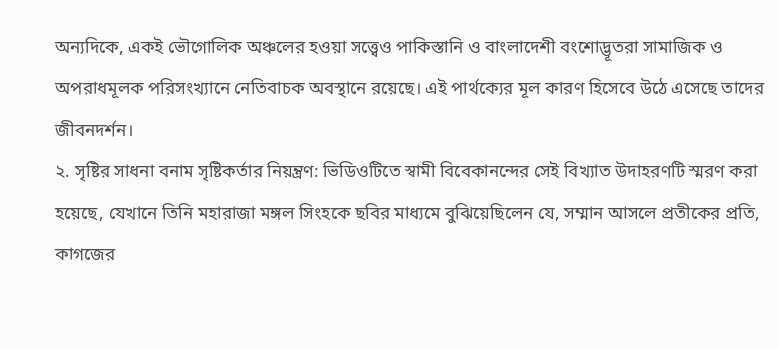অন্যদিকে, একই ভৌগোলিক অঞ্চলের হওয়া সত্ত্বেও পাকিস্তানি ও বাংলাদেশী বংশোদ্ভূতরা সামাজিক ও অপরাধমূলক পরিসংখ্যানে নেতিবাচক অবস্থানে রয়েছে। এই পার্থক্যের মূল কারণ হিসেবে উঠে এসেছে তাদের জীবনদর্শন।
২. সৃষ্টির সাধনা বনাম সৃষ্টিকর্তার নিয়ন্ত্রণ: ভিডিওটিতে স্বামী বিবেকানন্দের সেই বিখ্যাত উদাহরণটি স্মরণ করা হয়েছে, যেখানে তিনি মহারাজা মঙ্গল সিংহকে ছবির মাধ্যমে বুঝিয়েছিলেন যে, সম্মান আসলে প্রতীকের প্রতি, কাগজের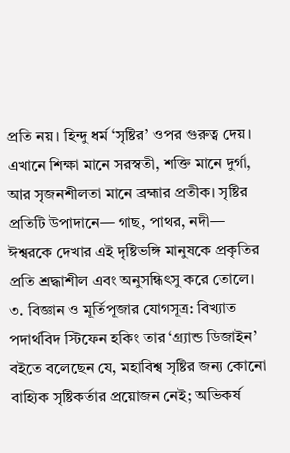প্রতি নয়। হিন্দু ধর্ম ‘সৃষ্টির’ ওপর গুরুত্ব দেয়। এখানে শিক্ষা মানে সরস্বতী, শক্তি মানে দুর্গা, আর সৃজনশীলতা মানে ব্রহ্মার প্রতীক। সৃষ্টির প্রতিটি উপাদানে— গাছ, পাথর, নদী— ঈশ্বরকে দেখার এই দৃষ্টিভঙ্গি মানুষকে প্রকৃতির প্রতি শ্রদ্ধাশীল এবং অনুসন্ধিৎসু করে তোলে।
৩. বিজ্ঞান ও মূর্তিপূজার যোগসূত্র: বিখ্যাত পদার্থবিদ স্টিফেন হকিং তার ‘গ্র্যান্ড ডিজাইন’ বইতে বলেছেন যে, মহাবিশ্ব সৃষ্টির জন্য কোনো বাহ্যিক সৃষ্টিকর্তার প্রয়োজন নেই; অভিকর্ষ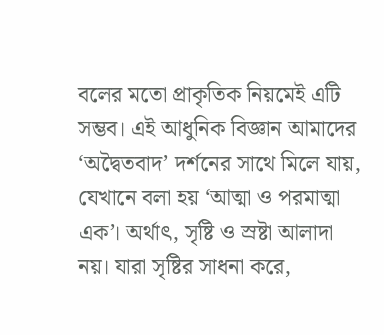বলের মতো প্রাকৃতিক নিয়মেই এটি সম্ভব। এই আধুনিক বিজ্ঞান আমাদের ‘অদ্বৈতবাদ’ দর্শনের সাথে মিলে যায়, যেখানে বলা হয় ‘আত্মা ও পরমাত্মা এক’। অর্থাৎ, সৃষ্টি ও স্রষ্টা আলাদা নয়। যারা সৃষ্টির সাধনা করে,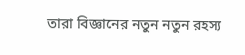তারা বিজ্ঞানের নতুন নতুন রহস্য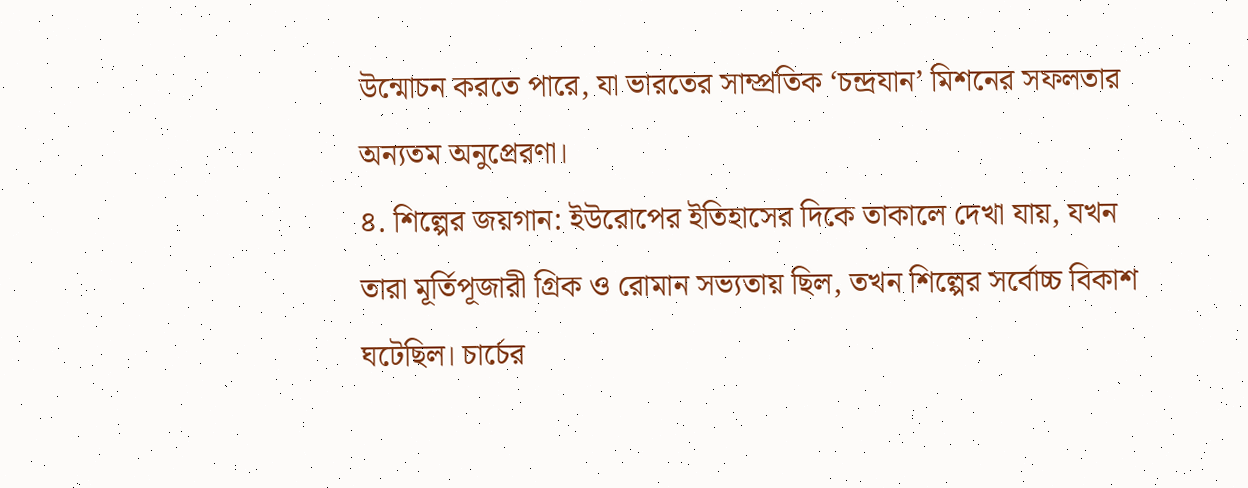উন্মোচন করতে পারে, যা ভারতের সাম্প্রতিক ‘চন্দ্রযান’ মিশনের সফলতার অন্যতম অনুপ্রেরণা।
৪. শিল্পের জয়গান: ইউরোপের ইতিহাসের দিকে তাকালে দেখা যায়, যখন তারা মূর্তিপূজারী গ্রিক ও রোমান সভ্যতায় ছিল, তখন শিল্পের সর্বোচ্চ বিকাশ ঘটেছিল। চার্চের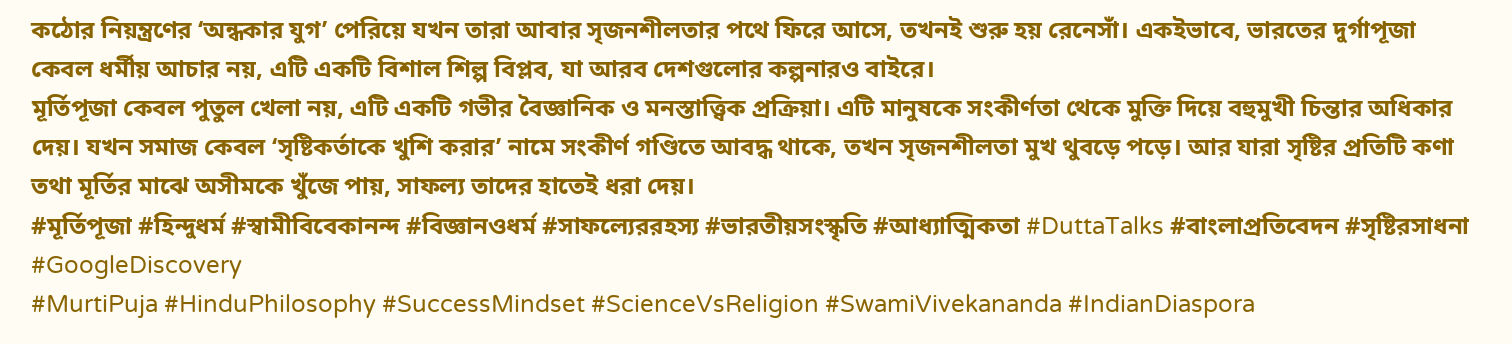কঠোর নিয়ন্ত্রণের ‘অন্ধকার যুগ’ পেরিয়ে যখন তারা আবার সৃজনশীলতার পথে ফিরে আসে, তখনই শুরু হয় রেনেসাঁ। একইভাবে, ভারতের দুর্গাপূজা কেবল ধর্মীয় আচার নয়, এটি একটি বিশাল শিল্প বিপ্লব, যা আরব দেশগুলোর কল্পনারও বাইরে।
মূর্তিপূজা কেবল পুতুল খেলা নয়, এটি একটি গভীর বৈজ্ঞানিক ও মনস্তাত্ত্বিক প্রক্রিয়া। এটি মানুষকে সংকীর্ণতা থেকে মুক্তি দিয়ে বহুমুখী চিন্তার অধিকার দেয়। যখন সমাজ কেবল ‘সৃষ্টিকর্তাকে খুশি করার’ নামে সংকীর্ণ গণ্ডিতে আবদ্ধ থাকে, তখন সৃজনশীলতা মুখ থুবড়ে পড়ে। আর যারা সৃষ্টির প্রতিটি কণা তথা মূর্তির মাঝে অসীমকে খুঁজে পায়, সাফল্য তাদের হাতেই ধরা দেয়।
#মূর্তিপূজা #হিন্দুধর্ম #স্বামীবিবেকানন্দ #বিজ্ঞানওধর্ম #সাফল্যেররহস্য #ভারতীয়সংস্কৃতি #আধ্যাত্মিকতা #DuttaTalks #বাংলাপ্রতিবেদন #সৃষ্টিরসাধনা #GoogleDiscovery
#MurtiPuja #HinduPhilosophy #SuccessMindset #ScienceVsReligion #SwamiVivekananda #IndianDiaspora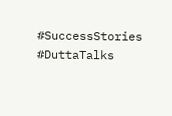#SuccessStories #DuttaTalks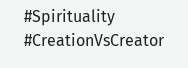#Spirituality #CreationVsCreator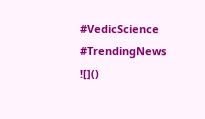#VedicScience #TrendingNews
![]()